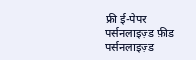फ्री ई-पेपर
पर्सनलाइज़्ड फ़ीड
पर्सनलाइज़्ड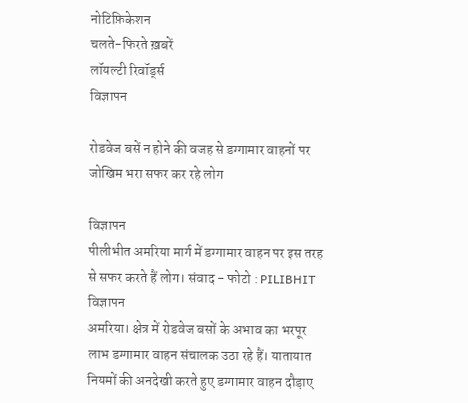नोटिफ़िकेशन
चलते-फिरते ख़बरें
लॉयल्टी रिवॉर्ड्स
विज्ञापन

रोडवेज बसें न होने की वजह से डग्गामार वाहनों पर जोखिम भरा सफर कर रहे लोग

विज्ञापन
पीलीभीत अमरिया मार्ग में डग्गामार वाहन पर इस तरह से सफर करते हैं लोग। संवाद - फोटो : PILIBHIT
विज्ञापन
अमरिया। क्षेत्र में रोडवेज बसों के अभाव का भरपूर लाभ डग्गामार वाहन संचालक उठा रहे हैं। यातायात नियमों की अनदेखी करते हुए डग्गामार वाहन दौड़ाए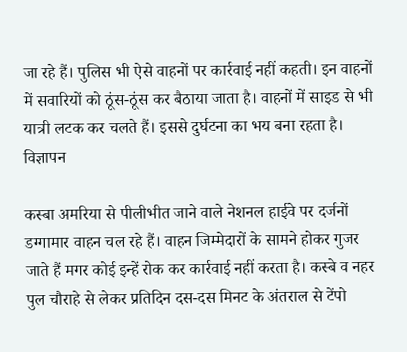जा रहे हैं। पुलिस भी ऐसे वाहनों पर कार्रवाई नहीं कहती। इन वाहनों में सवारियों को ठूंस-ठूंस कर बैठाया जाता है। वाहनों में साइड से भी यात्री लटक कर चलते हैं। इससे दुर्घटना का भय बना रहता है।
विज्ञापन

कस्बा अमरिया से पीलीभीत जाने वाले नेशनल हाईवे पर दर्जनों डग्गामार वाहन चल रहे हैं। वाहन जिम्मेदारों के सामने होकर गुजर जाते हैं मगर कोई इन्हें रोक कर कार्रवाई नहीं करता है। कस्बे व नहर पुल चौराहे से लेकर प्रतिदिन दस-दस मिनट के अंतराल से टेंपो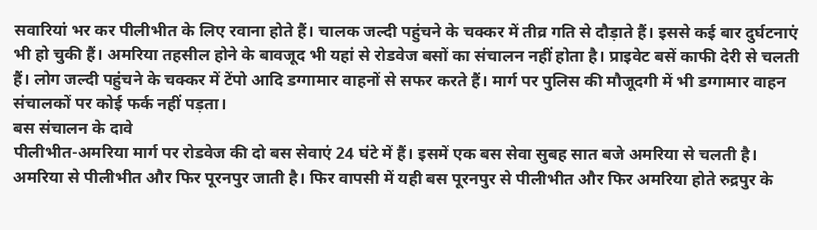सवारियां भर कर पीलीभीत के लिए रवाना होते हैं। चालक जल्दी पहुंचने के चक्कर में तीव्र गति से दौड़ाते हैं। इससे कई बार दुर्घटनाएं भी हो चुकी हैं। अमरिया तहसील होने के बावजूद भी यहां से रोडवेज बसों का संचालन नहीं होता है। प्राइवेट बसें काफी देरी से चलती हैं। लोग जल्दी पहुंचने के चक्कर में टेंपो आदि डग्गामार वाहनों से सफर करते हैं। मार्ग पर पुलिस की मौजूदगी में भी डग्गामार वाहन संचालकों पर कोई फर्क नहीं पड़ता।
बस संचालन के दावे
पीलीभीत-अमरिया मार्ग पर रोडवेज की दो बस सेवाएं 24 घंटे में हैं। इसमें एक बस सेवा सुबह सात बजे अमरिया से चलती है। अमरिया से पीलीभीत और फिर पूरनपुर जाती है। फिर वापसी में यही बस पूरनपुर से पीलीभीत और फिर अमरिया होते रुद्रपुर के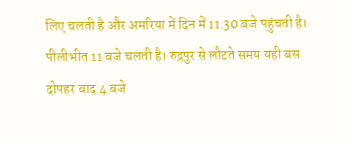लिए चलती है और अमरिया में दिन में 11.30 बजे पहुंचती है। पीलीभीत 11 बजे चलती है। रुद्रपुर से लौटते समय यही बस दोपहर बाद 4 बजे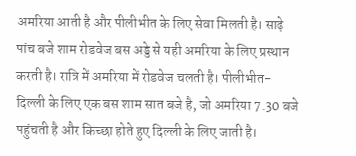अमरिया आती है और पीलीभीत के लिए सेवा मिलती है। साढ़े पांच बजे शाम रोडवेज बस अड्डे से यही अमरिया के लिए प्रस्थान करती है। रात्रि में अमरिया में रोडवेज चलती है। पीलीभीत-दिल्ली के लिए एक बस शाम सात बजे है, जो अमरिया 7.30 बजे पहुंचती है और किच्छा होते हुए दिल्ली के लिए जाती है।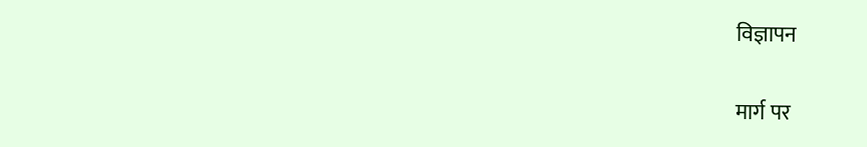विज्ञापन

मार्ग पर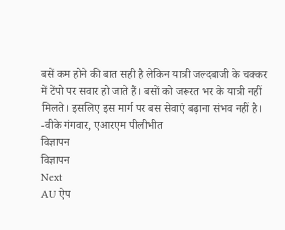बसें कम होने की बात सही है लेकिन यात्री जल्दबाजी के चक्कर में टेंपो पर सवार हो जाते हैं। बसों को जरूरत भर के यात्री नहीं मिलते। इसलिए इस मार्ग पर बस सेवाएं बढ़ाना संभव नहीं है। -वीके गंगवार, एआरएम पीलीभीत
विज्ञापन
विज्ञापन
Next
AU ऐप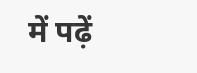में पढ़ें